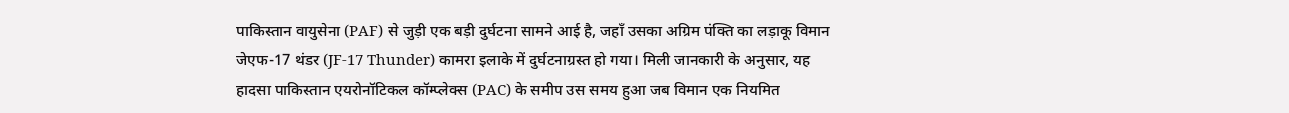पाकिस्तान वायुसेना (PAF) से जुड़ी एक बड़ी दुर्घटना सामने आई है, जहाँ उसका अग्रिम पंक्ति का लड़ाकू विमान जेएफ-17 थंडर (JF-17 Thunder) कामरा इलाके में दुर्घटनाग्रस्त हो गया। मिली जानकारी के अनुसार, यह हादसा पाकिस्तान एयरोनॉटिकल कॉम्प्लेक्स (PAC) के समीप उस समय हुआ जब विमान एक नियमित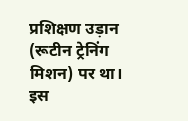प्रशिक्षण उड़ान (रूटीन ट्रेनिंग मिशन) पर था। इस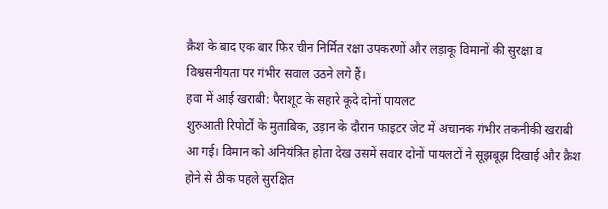क्रैश के बाद एक बार फिर चीन निर्मित रक्षा उपकरणों और लड़ाकू विमानों की सुरक्षा व विश्वसनीयता पर गंभीर सवाल उठने लगे हैं।
हवा में आई खराबी: पैराशूट के सहारे कूदे दोनों पायलट
शुरुआती रिपोर्टों के मुताबिक, उड़ान के दौरान फाइटर जेट में अचानक गंभीर तकनीकी खराबी आ गई। विमान को अनियंत्रित होता देख उसमें सवार दोनों पायलटों ने सूझबूझ दिखाई और क्रैश होने से ठीक पहले सुरक्षित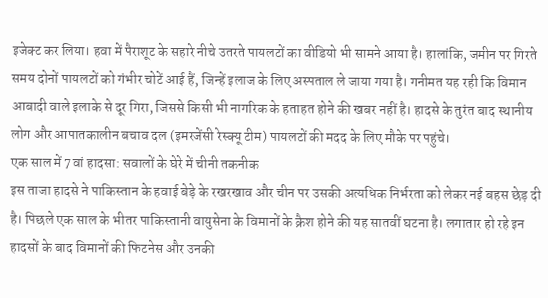इजेक्ट कर लिया। हवा में पैराशूट के सहारे नीचे उतरते पायलटों का वीडियो भी सामने आया है। हालांकि, जमीन पर गिरते समय दोनों पायलटों को गंभीर चोटें आई हैं, जिन्हें इलाज के लिए अस्पताल ले जाया गया है। गनीमत यह रही कि विमान आबादी वाले इलाके से दूर गिरा, जिससे किसी भी नागरिक के हताहत होने की खबर नहीं है। हादसे के तुरंत बाद स्थानीय लोग और आपातकालीन बचाव दल (इमरजेंसी रेस्क्यू टीम) पायलटों की मदद के लिए मौके पर पहुंचे।
एक साल में 7वां हादसा: सवालों के घेरे में चीनी तकनीक
इस ताजा हादसे ने पाकिस्तान के हवाई बेड़े के रखरखाव और चीन पर उसकी अत्यधिक निर्भरता को लेकर नई बहस छेड़ दी है। पिछले एक साल के भीतर पाकिस्तानी वायुसेना के विमानों के क्रैश होने की यह सातवीं घटना है। लगातार हो रहे इन हादसों के बाद विमानों की फिटनेस और उनकी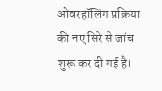ओवरहॉलिंग प्रक्रिया की नए सिरे से जांच शुरू कर दी गई है।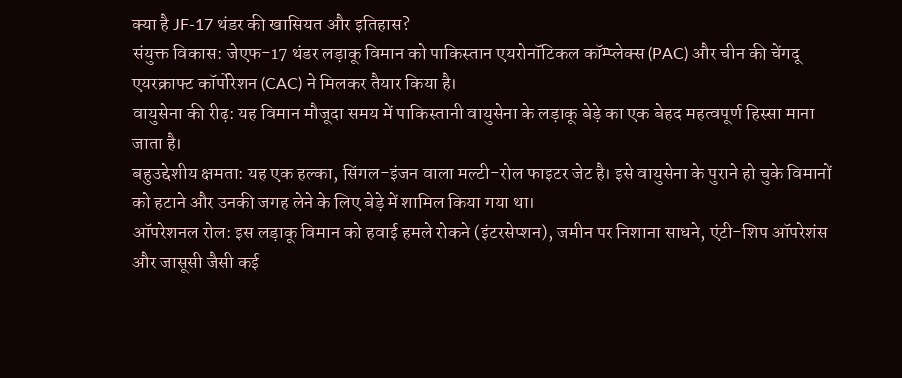क्या है JF-17 थंडर की खासियत और इतिहास?
संयुक्त विकास: जेएफ-17 थंडर लड़ाकू विमान को पाकिस्तान एयरोनॉटिकल कॉम्प्लेक्स (PAC) और चीन की चेंगदू एयरक्राफ्ट कॉर्पोरेशन (CAC) ने मिलकर तैयार किया है।
वायुसेना की रीढ़: यह विमान मौजूदा समय में पाकिस्तानी वायुसेना के लड़ाकू बेड़े का एक बेहद महत्वपूर्ण हिस्सा माना जाता है।
बहुउद्देशीय क्षमता: यह एक हल्का, सिंगल-इंजन वाला मल्टी-रोल फाइटर जेट है। इसे वायुसेना के पुराने हो चुके विमानों को हटाने और उनकी जगह लेने के लिए बेड़े में शामिल किया गया था।
ऑपरेशनल रोल: इस लड़ाकू विमान को हवाई हमले रोकने (इंटरसेप्शन), जमीन पर निशाना साधने, एंटी-शिप ऑपरेशंस और जासूसी जैसी कई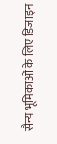सैन्य भूमिकाओं के लिए डिजाइन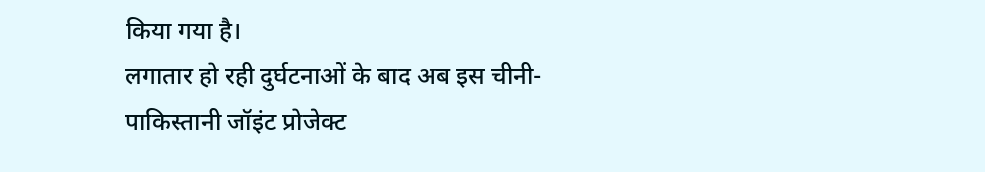किया गया है।
लगातार हो रही दुर्घटनाओं के बाद अब इस चीनी-पाकिस्तानी जॉइंट प्रोजेक्ट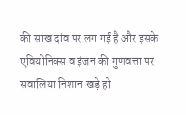की साख दांव पर लग गई है और इसके एवियोनिक्स व इंजन की गुणवत्ता पर सवालिया निशान खड़े हो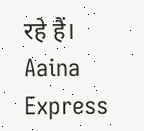रहे हैं।
Aaina Express